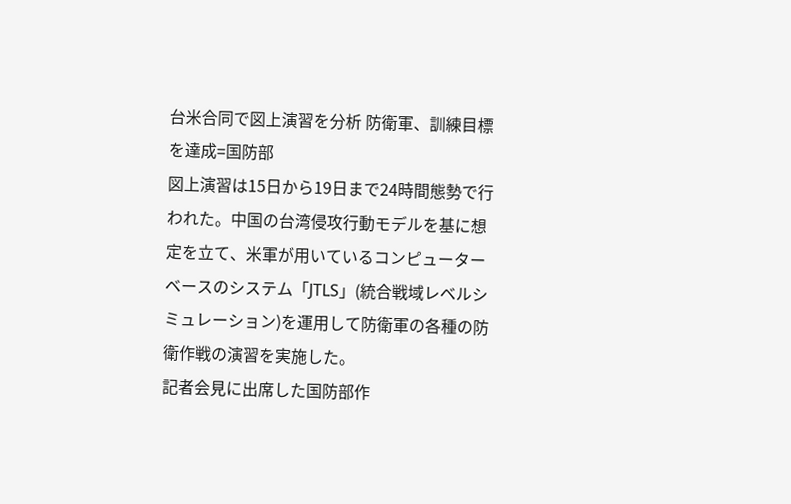台米合同で図上演習を分析 防衛軍、訓練目標を達成=国防部
図上演習は15日から19日まで24時間態勢で行われた。中国の台湾侵攻行動モデルを基に想定を立て、米軍が用いているコンピューターベースのシステム「JTLS」(統合戦域レベルシミュレーション)を運用して防衛軍の各種の防衛作戦の演習を実施した。
記者会見に出席した国防部作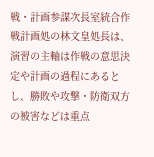戦・計画参謀次長室統合作戦計画処の林文皇処長は、演習の主軸は作戦の意思決定や計画の過程にあるとし、勝敗や攻撃・防衛双方の被害などは重点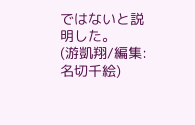ではないと説明した。
(游凱翔/編集:名切千絵)